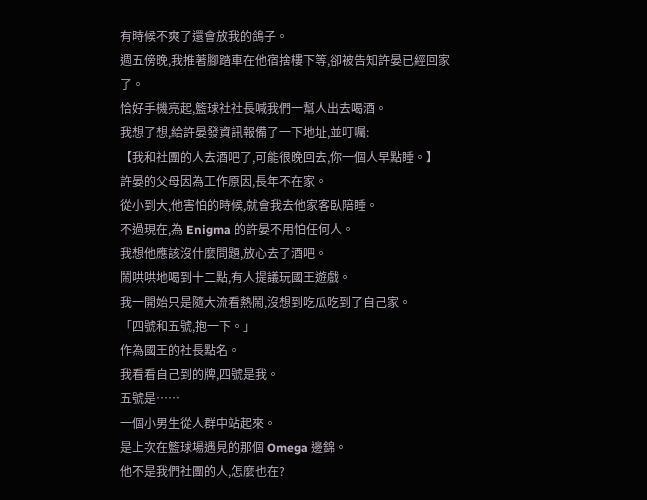有時候不爽了還會放我的鴿子。
週五傍晚,我推著腳踏車在他宿捨樓下等,卻被告知許晏已經回家了。
恰好手機亮起,籃球社社長喊我們一幫人出去喝酒。
我想了想,給許晏發資訊報備了一下地址,並叮囑:
【我和社團的人去酒吧了,可能很晚回去,你一個人早點睡。】
許晏的父母因為工作原因,長年不在家。
從小到大,他害怕的時候,就會我去他家客臥陪睡。
不過現在,為 Enigma 的許晏不用怕任何人。
我想他應該沒什麼問題,放心去了酒吧。
鬧哄哄地喝到十二點,有人提議玩國王遊戲。
我一開始只是隨大流看熱鬧,沒想到吃瓜吃到了自己家。
「四號和五號,抱一下。」
作為國王的社長點名。
我看看自己到的牌,四號是我。
五號是……
一個小男生從人群中站起來。
是上次在籃球場遇見的那個 Omega 邊錦。
他不是我們社團的人,怎麼也在?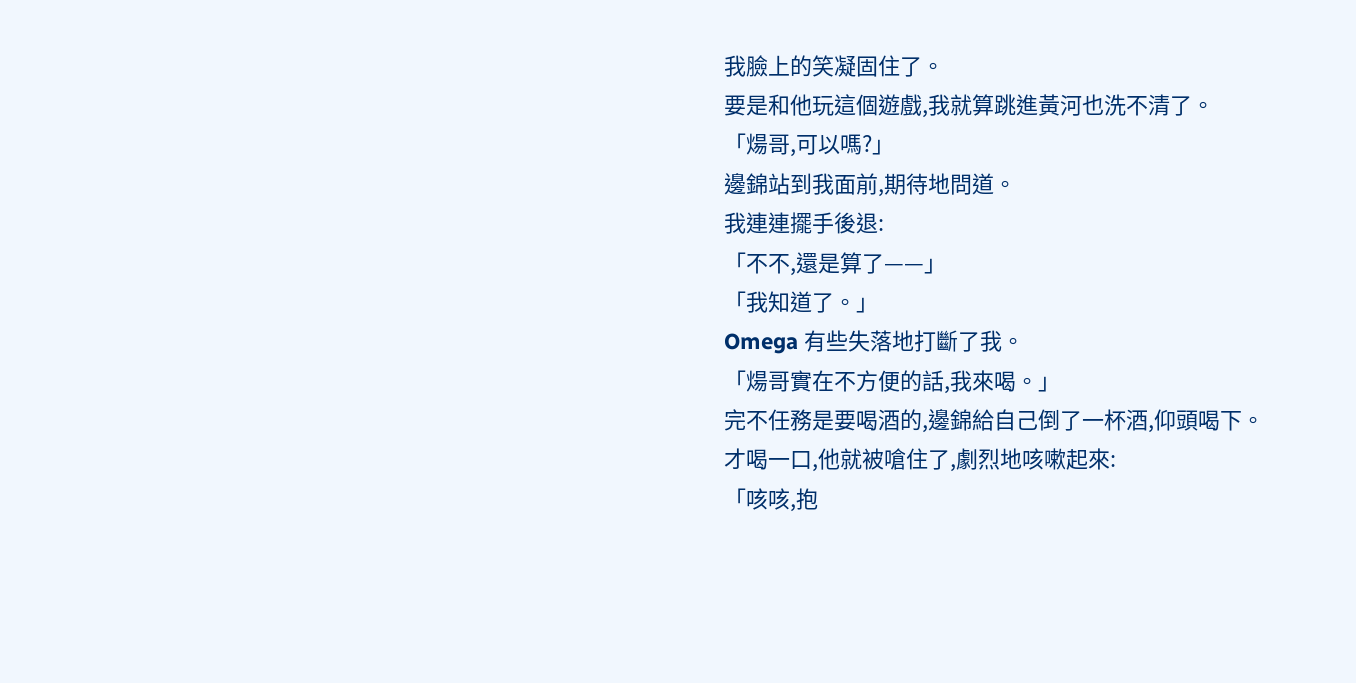我臉上的笑凝固住了。
要是和他玩這個遊戲,我就算跳進黃河也洗不清了。
「煬哥,可以嗎?」
邊錦站到我面前,期待地問道。
我連連擺手後退:
「不不,還是算了——」
「我知道了。」
Omega 有些失落地打斷了我。
「煬哥實在不方便的話,我來喝。」
完不任務是要喝酒的,邊錦給自己倒了一杯酒,仰頭喝下。
才喝一口,他就被嗆住了,劇烈地咳嗽起來:
「咳咳,抱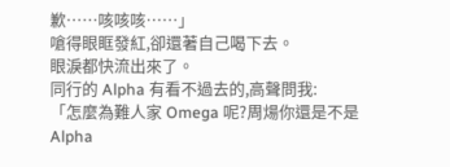歉……咳咳咳……」
嗆得眼眶發紅,卻還著自己喝下去。
眼淚都快流出來了。
同行的 Alpha 有看不過去的,高聲問我:
「怎麼為難人家 Omega 呢?周煬你還是不是 Alpha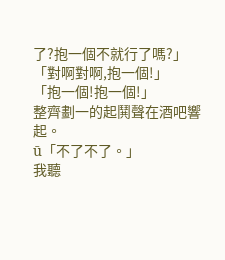了?抱一個不就行了嗎?」
「對啊對啊,抱一個!」
「抱一個!抱一個!」
整齊劃一的起鬨聲在酒吧響起。
ū「不了不了。」
我聽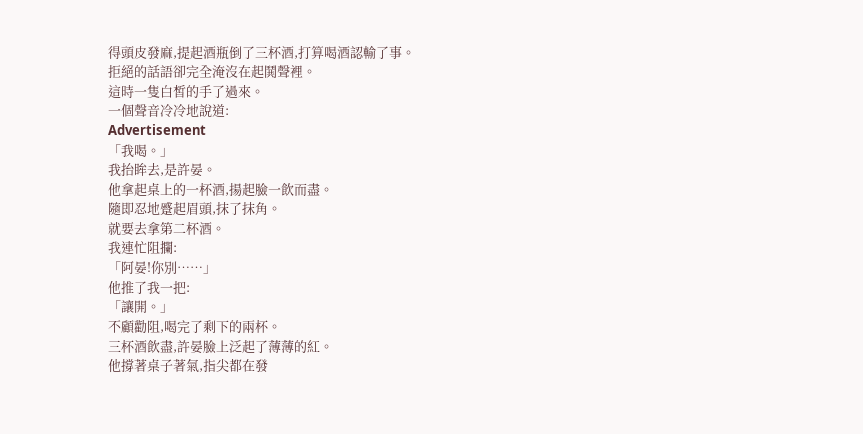得頭皮發麻,提起酒瓶倒了三杯酒,打算喝酒認輸了事。
拒絕的話語卻完全淹沒在起鬨聲裡。
這時一隻白皙的手了過來。
一個聲音冷冷地說道:
Advertisement
「我喝。」
我抬眸去,是許晏。
他拿起桌上的一杯酒,揚起臉一飲而盡。
隨即忍地蹙起眉頭,抹了抹角。
就要去拿第二杯酒。
我連忙阻攔:
「阿晏!你別……」
他推了我一把:
「讓開。」
不顧勸阻,喝完了剩下的兩杯。
三杯酒飲盡,許晏臉上泛起了薄薄的紅。
他撐著桌子著氣,指尖都在發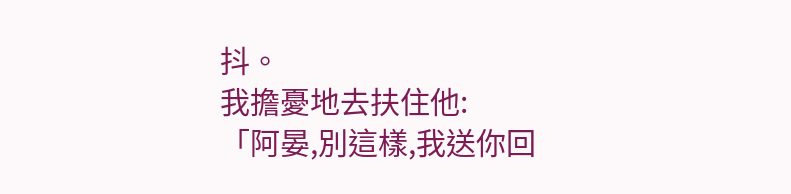抖。
我擔憂地去扶住他:
「阿晏,別這樣,我送你回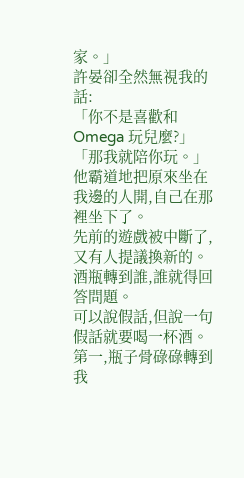家。」
許晏卻全然無視我的話:
「你不是喜歡和 Omega 玩兒麼?」
「那我就陪你玩。」
他霸道地把原來坐在我邊的人開,自己在那裡坐下了。
先前的遊戲被中斷了,又有人提議換新的。
酒瓶轉到誰,誰就得回答問題。
可以說假話,但說一句假話就要喝一杯酒。
第一,瓶子骨碌碌轉到我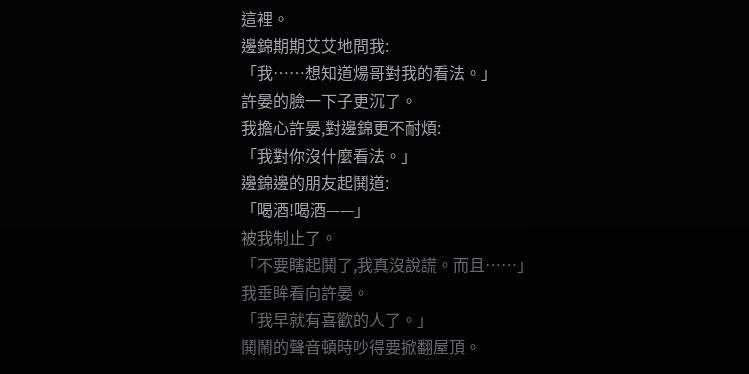這裡。
邊錦期期艾艾地問我:
「我……想知道煬哥對我的看法。」
許晏的臉一下子更沉了。
我擔心許晏,對邊錦更不耐煩:
「我對你沒什麼看法。」
邊錦邊的朋友起鬨道:
「喝酒!喝酒——」
被我制止了。
「不要瞎起鬨了,我真沒說謊。而且……」
我垂眸看向許晏。
「我早就有喜歡的人了。」
鬨鬧的聲音頓時吵得要掀翻屋頂。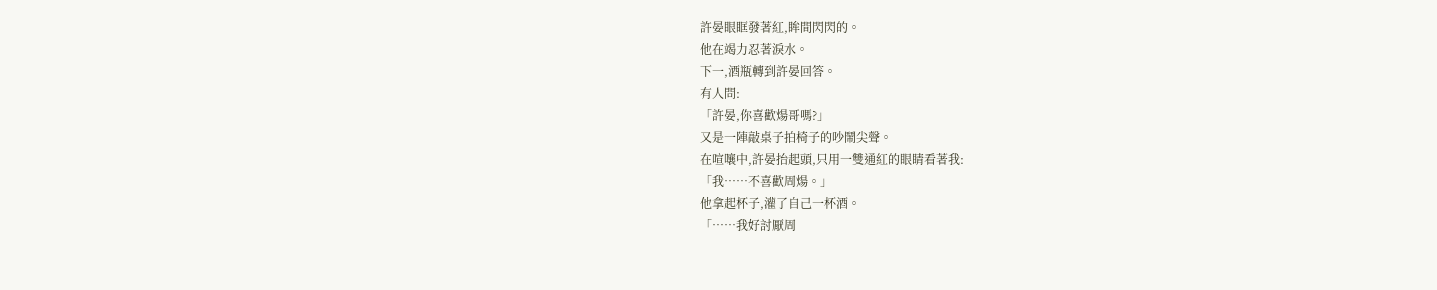許晏眼眶發著紅,眸間閃閃的。
他在竭力忍著淚水。
下一,酒瓶轉到許晏回答。
有人問:
「許晏,你喜歡煬哥嗎?」
又是一陣敲桌子拍椅子的吵鬧尖聲。
在喧嚷中,許晏抬起頭,只用一雙通紅的眼睛看著我:
「我……不喜歡周煬。」
他拿起杯子,灌了自己一杯酒。
「……我好討厭周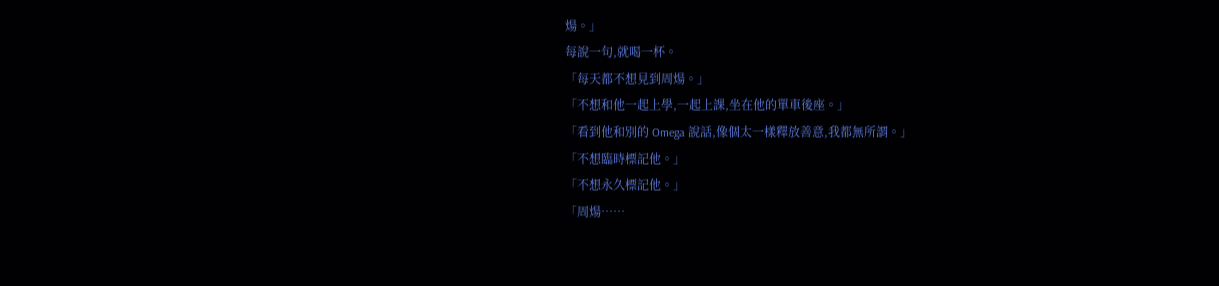煬。」
每說一句,就喝一杯。
「每天都不想見到周煬。」
「不想和他一起上學,一起上課,坐在他的單車後座。」
「看到他和別的 Omega 說話,像個太一樣釋放善意,我都無所謂。」
「不想臨時標記他。」
「不想永久標記他。」
「周煬……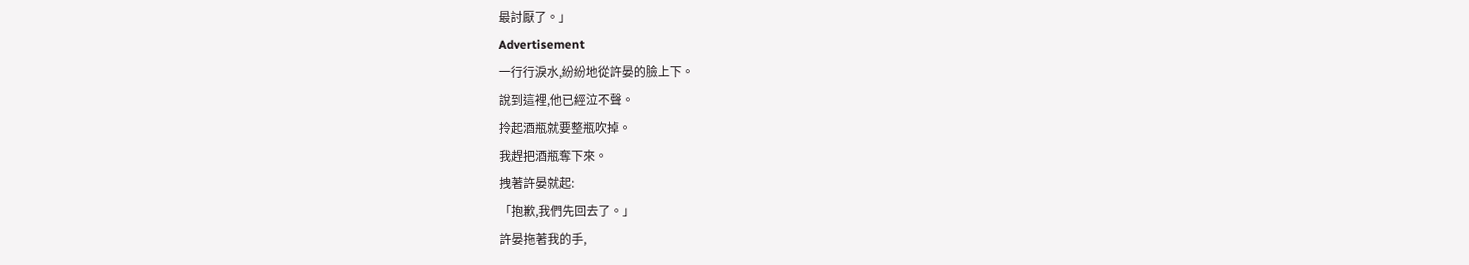最討厭了。」
Advertisement
一行行淚水,紛紛地從許晏的臉上下。
說到這裡,他已經泣不聲。
拎起酒瓶就要整瓶吹掉。
我趕把酒瓶奪下來。
拽著許晏就起:
「抱歉,我們先回去了。」
許晏拖著我的手,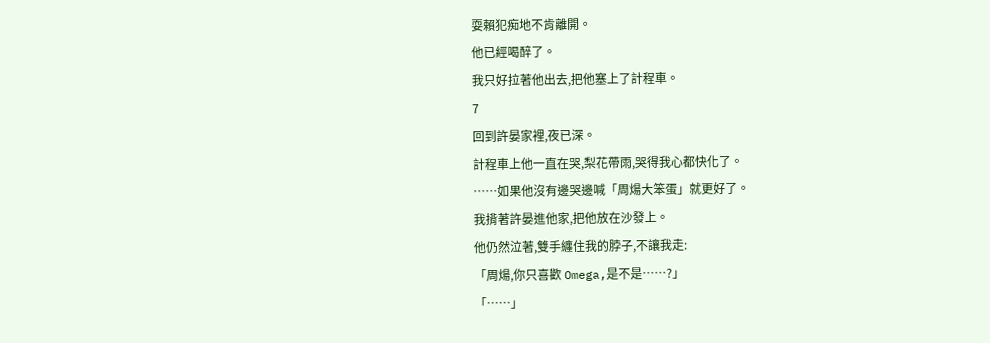耍賴犯痴地不肯離開。
他已經喝醉了。
我只好拉著他出去,把他塞上了計程車。
7
回到許晏家裡,夜已深。
計程車上他一直在哭,梨花帶雨,哭得我心都快化了。
……如果他沒有邊哭邊喊「周煬大笨蛋」就更好了。
我揹著許晏進他家,把他放在沙發上。
他仍然泣著,雙手纏住我的脖子,不讓我走:
「周煬,你只喜歡 Omega,是不是……?」
「……」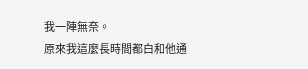我一陣無奈。
原來我這麼長時間都白和他通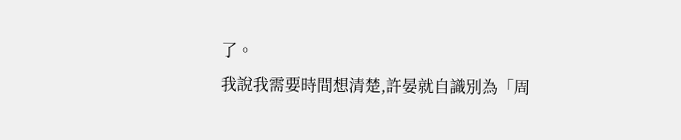了。
我說我需要時間想清楚,許晏就自識別為「周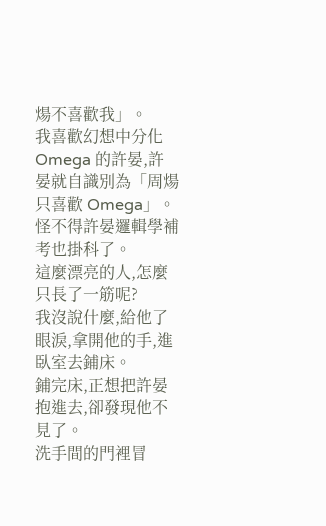煬不喜歡我」。
我喜歡幻想中分化 Omega 的許晏,許晏就自識別為「周煬只喜歡 Omega」。
怪不得許晏邏輯學補考也掛科了。
這麼漂亮的人,怎麼只長了一筋呢?
我沒說什麼,給他了眼淚,拿開他的手,進臥室去鋪床。
鋪完床,正想把許晏抱進去,卻發現他不見了。
洗手間的門裡冒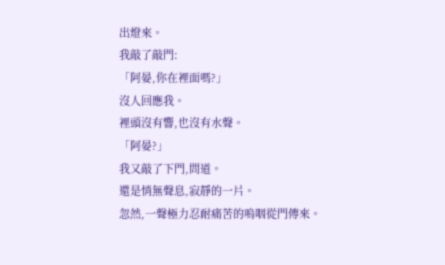出燈來。
我敲了敲門:
「阿晏,你在裡面嗎?」
沒人回應我。
裡頭沒有響,也沒有水聲。
「阿晏?」
我又敲了下門,問道。
還是悄無聲息,寂靜的一片。
忽然,一聲極力忍耐痛苦的嗚咽從門傳來。